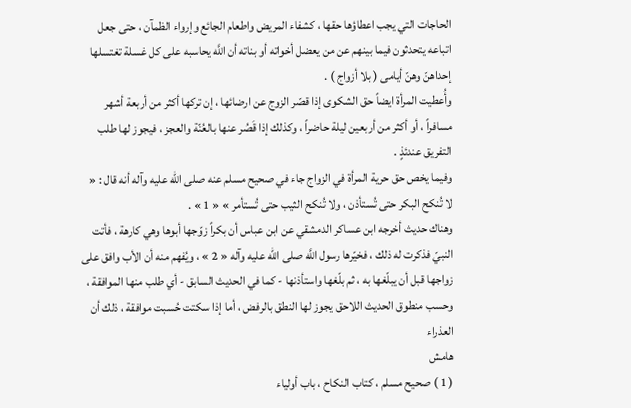الحاجات التي يجب اعطاؤها حقها ، كشفاء المريض واطعام الجائع وإرواء الظمآن ، حتى جعل اتباعه يتحدثون فيما بينهم عن من يعضل أخواته أو بناته أن اللَّه يحاسبه على كل غسلة تغتسلها إحداهنّ وهنّ أيامى ( بلا أزواج ) .
وأُعطيت المرأة ايضاً حق الشكوى إذا قصّر الزوج عن ارضائها ، إن تركها أكثر من أربعة أشهر مسافراً ، أو أكثر من أربعين ليلة حاضراً ، وكذلك إذا قَصُر عنها بالعُنّة والعجز ، فيجوز لها طلب التفريق عندئذٍ .
وفيما يخص حق حرية المرأة في الزواج جاء في صحيح مسلم عنه صلى الله عليه وآله أنه قال : « لا تُنكح البكر حتى تُستأذن ، ولا تُنكح الثيب حتى تُستأمر » « 1 » .
وهناك حديث أخرجه ابن عساكر الدمشقي عن ابن عباس أن بكراً زوّجها أبوها وهي كارهة ، فأتت النبيّ فذكرت له ذلك ، فخيّرها رسول اللَّه صلى الله عليه وآله « 2 » ، ويُفهم منه أن الأب وافق على زواجها قبل أن يبلّغها به ، ثم بلّغها واستأذنها - كما في الحديث السابق - أي طلب منها الموافقة ، وحسب منطوق الحديث اللاحق يجوز لها النطق بالرفض ، أما إذا سكتت حُسبت موافقة ، ذلك أن العذراء
هامش
( 1 ) صحيح مسلم ، كتاب النكاح ، باب أولياء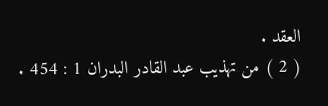العقد .
( 2 ) من تهذيب عبد القادر البدران 1 : 454 .